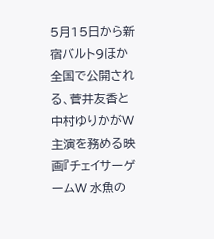5月15日から新宿バルト9ほか全国で公開される、菅井友香と中村ゆりかがW主演を務める映画『チェイサーゲームW 水魚の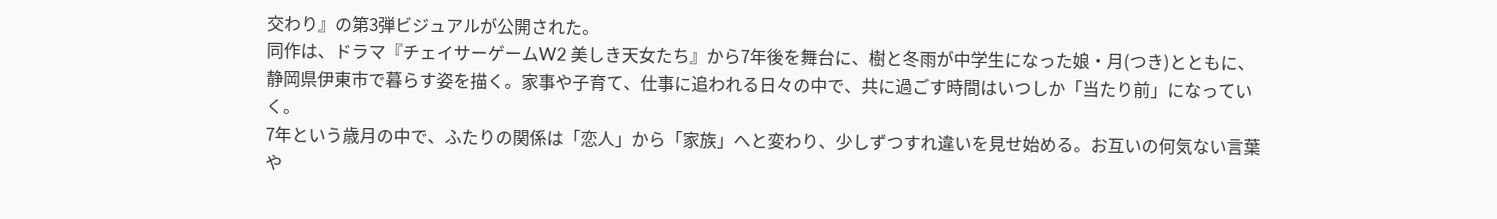交わり』の第3弾ビジュアルが公開された。
同作は、ドラマ『チェイサーゲームW2 美しき天女たち』から7年後を舞台に、樹と冬雨が中学生になった娘・月(つき)とともに、静岡県伊東市で暮らす姿を描く。家事や子育て、仕事に追われる日々の中で、共に過ごす時間はいつしか「当たり前」になっていく。
7年という歳月の中で、ふたりの関係は「恋人」から「家族」へと変わり、少しずつすれ違いを見せ始める。お互いの何気ない言葉や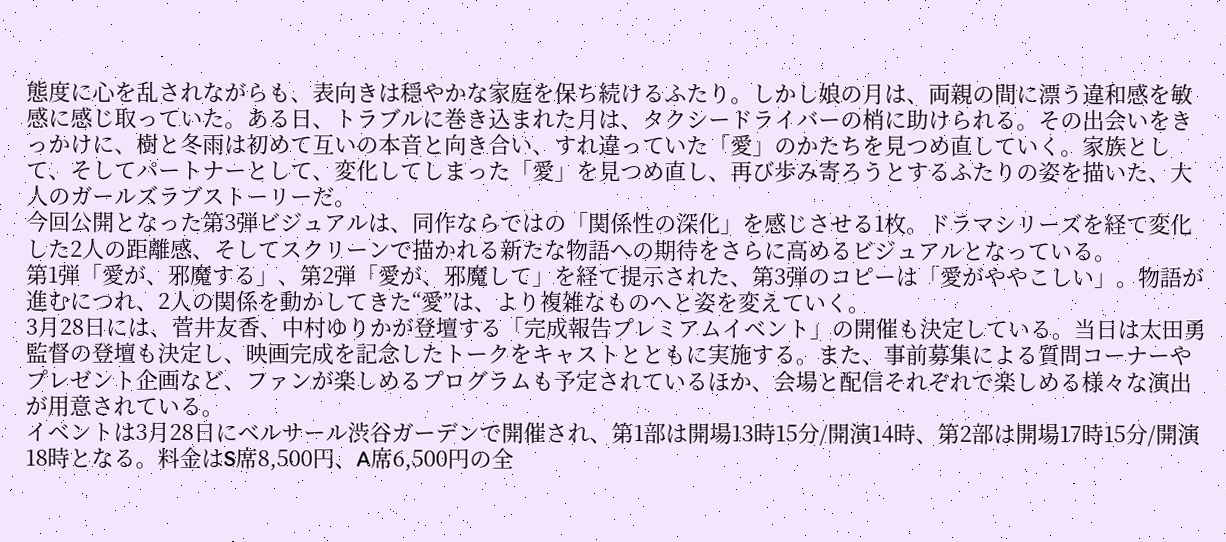態度に心を乱されながらも、表向きは穏やかな家庭を保ち続けるふたり。しかし娘の月は、両親の間に漂う違和感を敏感に感じ取っていた。ある日、トラブルに巻き込まれた月は、タクシードライバーの梢に助けられる。その出会いをきっかけに、樹と冬雨は初めて互いの本音と向き合い、すれ違っていた「愛」のかたちを見つめ直していく。家族として、そしてパートナーとして、変化してしまった「愛」を見つめ直し、再び歩み寄ろうとするふたりの姿を描いた、大人のガールズラブストーリーだ。
今回公開となった第3弾ビジュアルは、同作ならではの「関係性の深化」を感じさせる1枚。ドラマシリーズを経て変化した2人の距離感、そしてスクリーンで描かれる新たな物語への期待をさらに高めるビジュアルとなっている。
第1弾「愛が、邪魔する」、第2弾「愛が、邪魔して」を経て提示された、第3弾のコピーは「愛がややこしい」。物語が進むにつれ、2人の関係を動かしてきた“愛”は、より複雑なものへと姿を変えていく。
3月28日には、菅井友香、中村ゆりかが登壇する「完成報告プレミアムイベント」の開催も決定している。当日は太田勇監督の登壇も決定し、映画完成を記念したトークをキャストとともに実施する。また、事前募集による質問コーナーやプレゼント企画など、ファンが楽しめるプログラムも予定されているほか、会場と配信それぞれで楽しめる様々な演出が用意されている。
イベントは3月28日にベルサール渋谷ガーデンで開催され、第1部は開場13時15分/開演14時、第2部は開場17時15分/開演18時となる。料金はS席8,500円、A席6,500円の全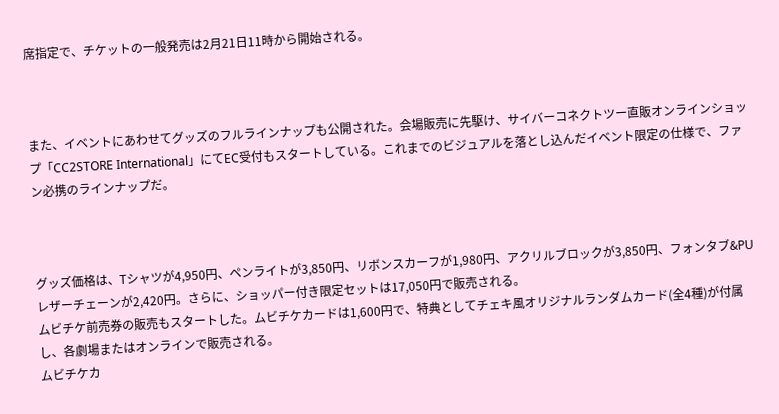席指定で、チケットの一般発売は2月21日11時から開始される。



また、イベントにあわせてグッズのフルラインナップも公開された。会場販売に先駆け、サイバーコネクトツー直販オンラインショップ「CC2STORE International」にてEC受付もスタートしている。これまでのビジュアルを落とし込んだイベント限定の仕様で、ファン必携のラインナップだ。



グッズ価格は、Tシャツが4,950円、ペンライトが3,850円、リボンスカーフが1,980円、アクリルブロックが3,850円、フォンタブ&PUレザーチェーンが2,420円。さらに、ショッパー付き限定セットは17,050円で販売される。
ムビチケ前売券の販売もスタートした。ムビチケカードは1,600円で、特典としてチェキ風オリジナルランダムカード(全4種)が付属し、各劇場またはオンラインで販売される。
ムビチケカ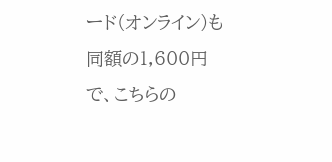ード(オンライン)も同額の1,600円で、こちらの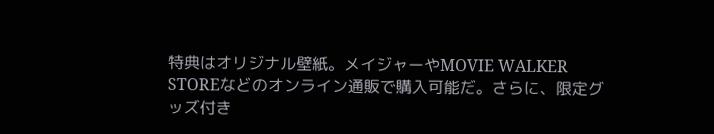特典はオリジナル壁紙。メイジャーやMOVIE WALKER STOREなどのオンライン通販で購入可能だ。さらに、限定グッズ付き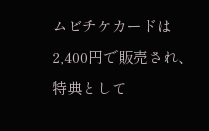ムビチケカードは2,400円で販売され、特典として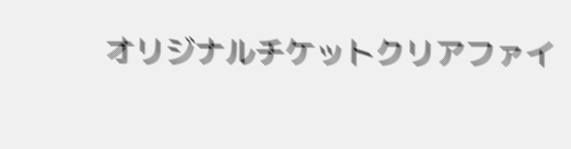オリジナルチケットクリアファイ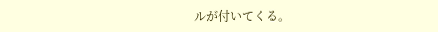ルが付いてくる。